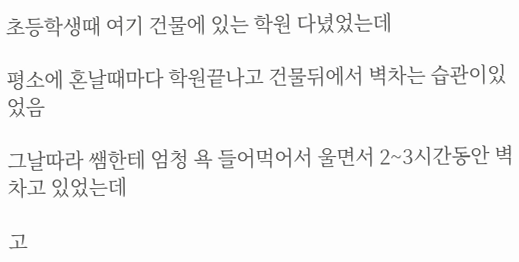초등학생때 여기 건물에 있는 학원 다녔었는데

평소에 혼날때마다 학원끝나고 건물뒤에서 벽차는 습관이있었음

그날따라 쌤한테 엄청 욕 들어먹어서 울면서 2~3시간동안 벽차고 있었는데

고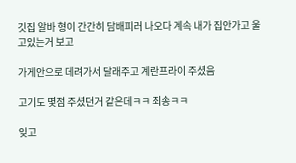깃집 알바 형이 간간히 담배피러 나오다 계속 내가 집안가고 울고있는거 보고

가게안으로 데려가서 달래주고 계란프라이 주셨음

고기도 몇점 주셨던거 같은데ㅋㅋ 죄송ㅋㅋ

잊고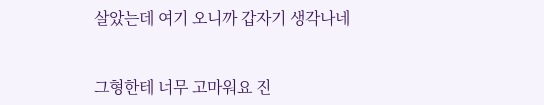살았는데 여기 오니까 갑자기 생각나네


그형한테 너무 고마워요 진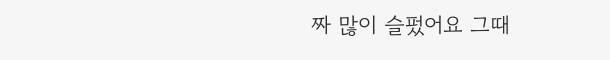짜 많이 슬펐어요 그때